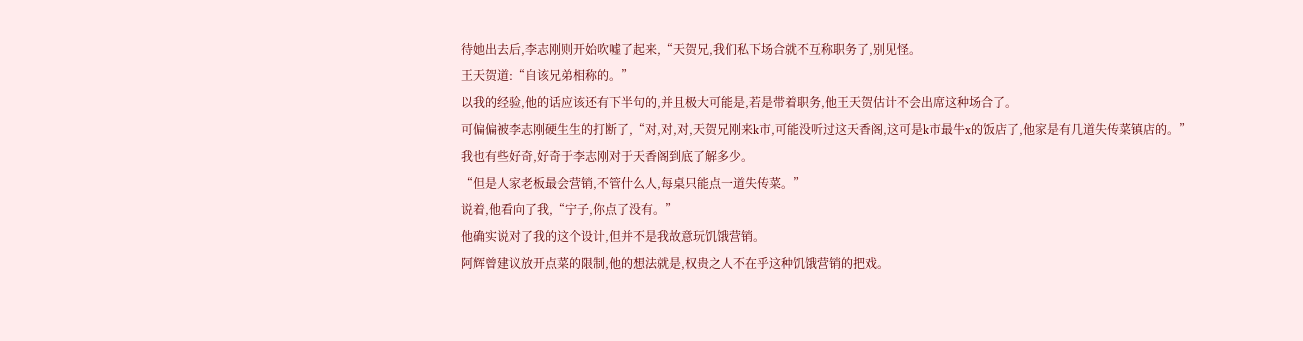待她出去后,李志刚则开始吹嘘了起来,“天贺兄,我们私下场合就不互称职务了,别见怪。
王天贺道:“自该兄弟相称的。”
以我的经验,他的话应该还有下半句的,并且极大可能是,若是带着职务,他王天贺估计不会出席这种场合了。
可偏偏被李志刚硬生生的打断了,“对,对,对,天贺兄刚来k市,可能没听过这天香阁,这可是k市最牛x的饭店了,他家是有几道失传菜镇店的。”
我也有些好奇,好奇于李志刚对于天香阁到底了解多少。
“但是人家老板最会营销,不管什么人,每桌只能点一道失传菜。”
说着,他看向了我,“宁子,你点了没有。”
他确实说对了我的这个设计,但并不是我故意玩饥饿营销。
阿辉曾建议放开点菜的限制,他的想法就是,权贵之人不在乎这种饥饿营销的把戏。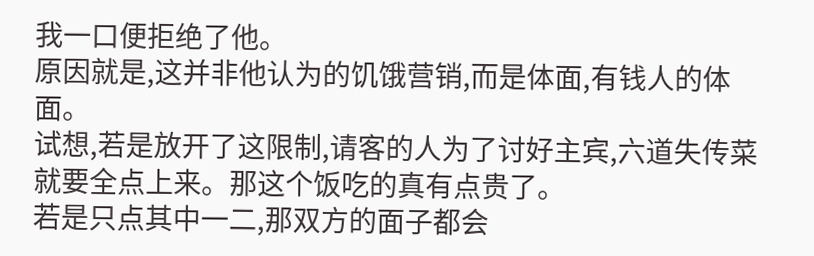我一口便拒绝了他。
原因就是,这并非他认为的饥饿营销,而是体面,有钱人的体面。
试想,若是放开了这限制,请客的人为了讨好主宾,六道失传菜就要全点上来。那这个饭吃的真有点贵了。
若是只点其中一二,那双方的面子都会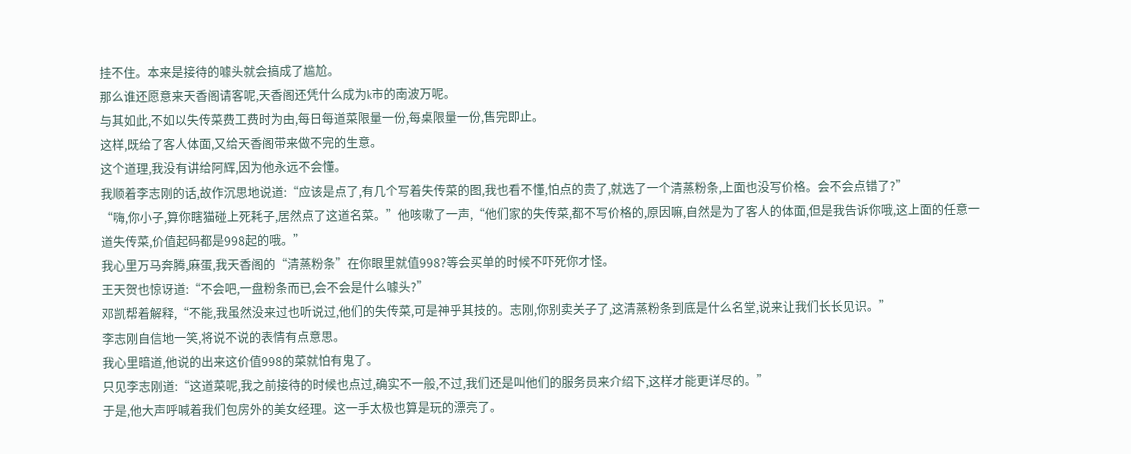挂不住。本来是接待的噱头就会搞成了尴尬。
那么谁还愿意来天香阁请客呢,天香阁还凭什么成为k市的南波万呢。
与其如此,不如以失传菜费工费时为由,每日每道菜限量一份,每桌限量一份,售完即止。
这样,既给了客人体面,又给天香阁带来做不完的生意。
这个道理,我没有讲给阿辉,因为他永远不会懂。
我顺着李志刚的话,故作沉思地说道:“应该是点了,有几个写着失传菜的图,我也看不懂,怕点的贵了,就选了一个清蒸粉条,上面也没写价格。会不会点错了?”
“嗨,你小子,算你瞎猫碰上死耗子,居然点了这道名菜。”他咳嗽了一声,“他们家的失传菜,都不写价格的,原因嘛,自然是为了客人的体面,但是我告诉你哦,这上面的任意一道失传菜,价值起码都是998起的哦。”
我心里万马奔腾,麻蛋,我天香阁的“清蒸粉条”在你眼里就值998?等会买单的时候不吓死你才怪。
王天贺也惊讶道:“不会吧,一盘粉条而已,会不会是什么噱头?”
邓凯帮着解释,“不能,我虽然没来过也听说过,他们的失传菜,可是神乎其技的。志刚,你别卖关子了,这清蒸粉条到底是什么名堂,说来让我们长长见识。”
李志刚自信地一笑,将说不说的表情有点意思。
我心里暗道,他说的出来这价值998的菜就怕有鬼了。
只见李志刚道:“这道菜呢,我之前接待的时候也点过,确实不一般,不过,我们还是叫他们的服务员来介绍下,这样才能更详尽的。”
于是,他大声呼喊着我们包房外的美女经理。这一手太极也算是玩的漂亮了。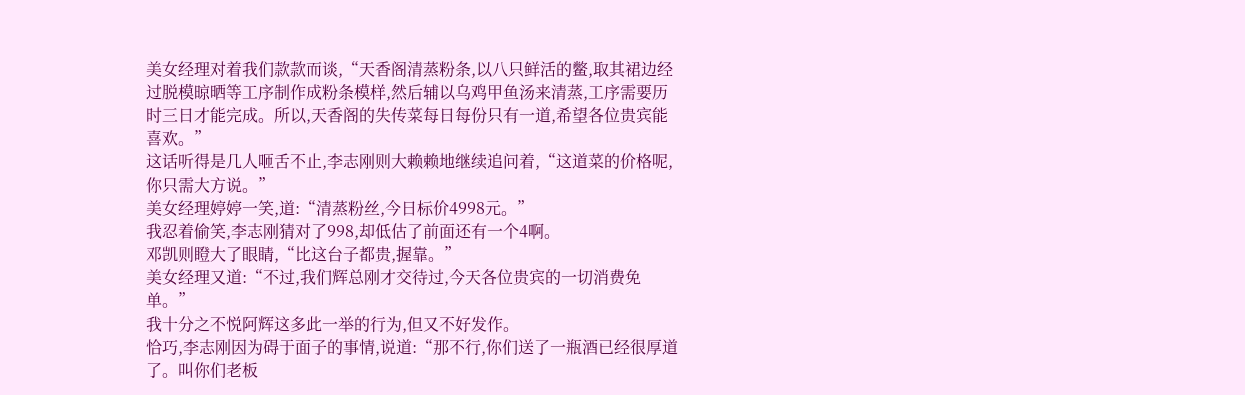美女经理对着我们款款而谈,“天香阁清蒸粉条,以八只鲜活的鳖,取其裙边经过脱模晾晒等工序制作成粉条模样,然后辅以乌鸡甲鱼汤来清蒸,工序需要历时三日才能完成。所以,天香阁的失传菜每日每份只有一道,希望各位贵宾能喜欢。”
这话听得是几人咂舌不止,李志刚则大赖赖地继续追问着,“这道菜的价格呢,你只需大方说。”
美女经理婷婷一笑,道:“清蒸粉丝,今日标价4998元。”
我忍着偷笑,李志刚猜对了998,却低估了前面还有一个4啊。
邓凯则瞪大了眼睛,“比这台子都贵,握靠。”
美女经理又道:“不过,我们辉总刚才交待过,今天各位贵宾的一切消费免单。”
我十分之不悦阿辉这多此一举的行为,但又不好发作。
恰巧,李志刚因为碍于面子的事情,说道:“那不行,你们送了一瓶酒已经很厚道了。叫你们老板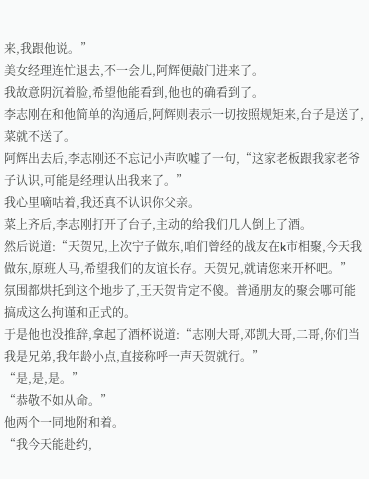来,我跟他说。”
美女经理连忙退去,不一会儿,阿辉便敲门进来了。
我故意阴沉着脸,希望他能看到,他也的确看到了。
李志刚在和他简单的沟通后,阿辉则表示一切按照规矩来,台子是送了,菜就不送了。
阿辉出去后,李志刚还不忘记小声吹嘘了一句,“这家老板跟我家老爷子认识,可能是经理认出我来了。”
我心里嘀咕着,我还真不认识你父亲。
菜上齐后,李志刚打开了台子,主动的给我们几人倒上了酒。
然后说道:“天贺兄,上次宁子做东,咱们曾经的战友在k市相聚,今天我做东,原班人马,希望我们的友谊长存。天贺兄,就请您来开杯吧。”
氛围都烘托到这个地步了,王天贺肯定不傻。普通朋友的聚会哪可能搞成这么拘谨和正式的。
于是他也没推辞,拿起了酒杯说道:“志刚大哥,邓凯大哥,二哥,你们当我是兄弟,我年龄小点,直接称呼一声天贺就行。”
“是,是,是。”
“恭敬不如从命。”
他两个一同地附和着。
“我今天能赴约,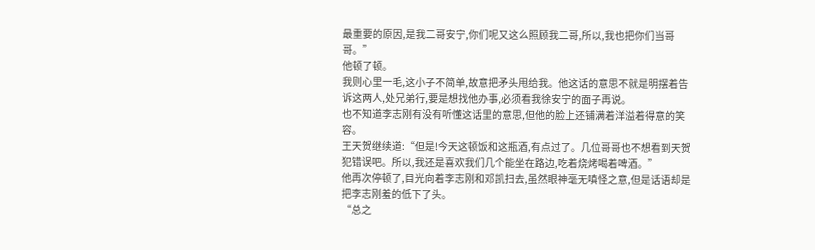最重要的原因,是我二哥安宁,你们呢又这么照顾我二哥,所以,我也把你们当哥哥。”
他顿了顿。
我则心里一毛,这小子不简单,故意把矛头甩给我。他这话的意思不就是明摆着告诉这两人,处兄弟行,要是想找他办事,必须看我徐安宁的面子再说。
也不知道李志刚有没有听懂这话里的意思,但他的脸上还铺满着洋溢着得意的笑容。
王天贺继续道:“但是!今天这顿饭和这瓶酒,有点过了。几位哥哥也不想看到天贺犯错误吧。所以,我还是喜欢我们几个能坐在路边,吃着烧烤喝着啤酒。”
他再次停顿了,目光向着李志刚和邓凯扫去,虽然眼神毫无嗔怪之意,但是话语却是把李志刚羞的低下了头。
“总之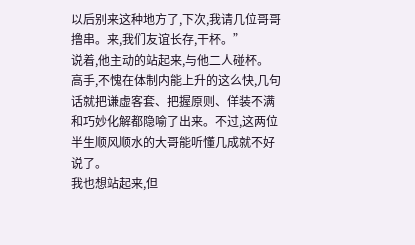以后别来这种地方了,下次,我请几位哥哥撸串。来,我们友谊长存,干杯。”
说着,他主动的站起来,与他二人碰杯。
高手,不愧在体制内能上升的这么快,几句话就把谦虚客套、把握原则、佯装不满和巧妙化解都隐喻了出来。不过,这两位半生顺风顺水的大哥能听懂几成就不好说了。
我也想站起来,但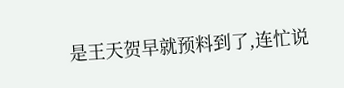是王天贺早就预料到了,连忙说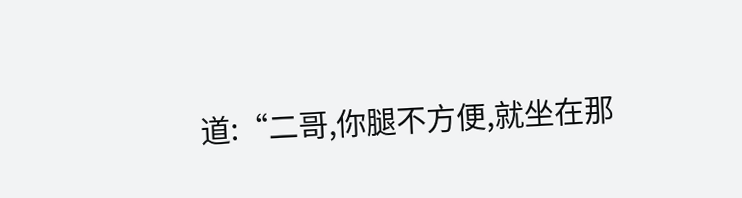道:“二哥,你腿不方便,就坐在那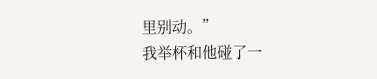里别动。”
我举杯和他碰了一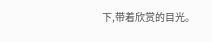下,带着欣赏的目光。